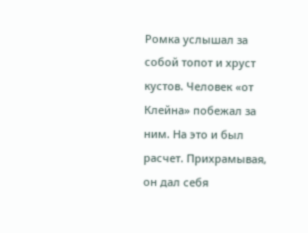Ромка услышал за собой топот и хруст кустов. Человек «от Клейна» побежал за ним. На это и был расчет. Прихрамывая, он дал себя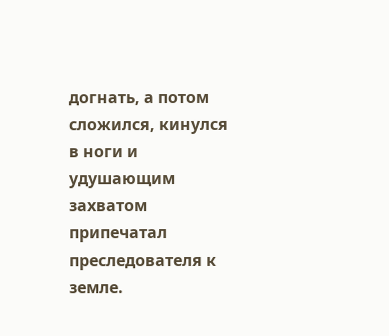догнать, а потом сложился, кинулся в ноги и удушающим захватом припечатал преследователя к земле.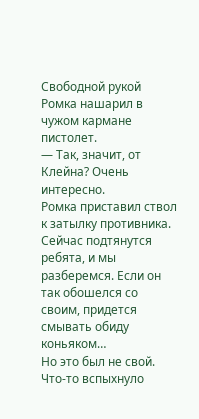Свободной рукой Ромка нашарил в чужом кармане пистолет.
— Так, значит, от Клейна? Очень интересно.
Ромка приставил ствол к затылку противника. Сейчас подтянутся ребята, и мы разберемся. Если он так обошелся со своим, придется смывать обиду коньяком…
Но это был не свой. Что-то вспыхнуло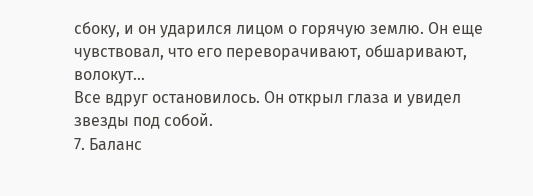сбоку, и он ударился лицом о горячую землю. Он еще чувствовал, что его переворачивают, обшаривают, волокут…
Все вдруг остановилось. Он открыл глаза и увидел звезды под собой.
7. Баланс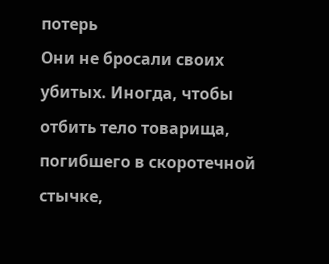потерь
Они не бросали своих убитых. Иногда, чтобы отбить тело товарища, погибшего в скоротечной стычке,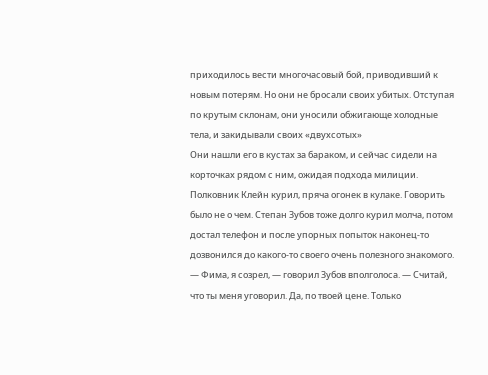приходилось вести многочасовый бой, приводивший к новым потерям. Но они не бросали своих убитых. Отступая по крутым склонам, они уносили обжигающе холодные тела, и закидывали своих «двухсотых»
Они нашли его в кустах за бараком, и сейчас сидели на корточках рядом с ним, ожидая подхода милиции.
Полковник Клейн курил, пряча огонек в кулаке. Говорить было не о чем. Степан Зубов тоже долго курил молча, потом достал телефон и после упорных попыток наконец-то дозвонился до какого-то своего очень полезного знакомого.
— Фима, я созрел, — говорил Зубов вполголоса. — Считай, что ты меня уговорил. Да, по твоей цене. Только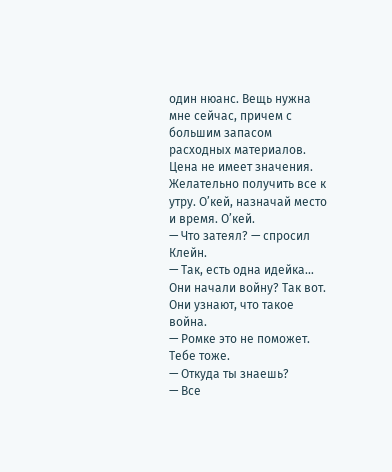один нюанс. Вещь нужна мне сейчас, причем с большим запасом расходных материалов. Цена не имеет значения. Желательно получить все к утру. О’кей, назначай место и время. О’кей.
— Что затеял? — спросил Клейн.
— Так, есть одна идейка… Они начали войну? Так вот. Они узнают, что такое война.
— Ромке это не поможет. Тебе тоже.
— Откуда ты знаешь?
— Все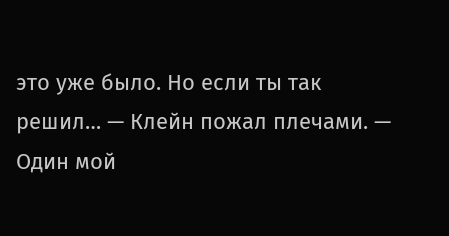это уже было. Но если ты так решил… — Клейн пожал плечами. — Один мой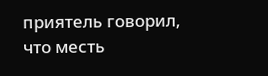приятель говорил, что месть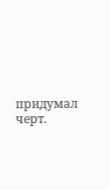придумал черт.